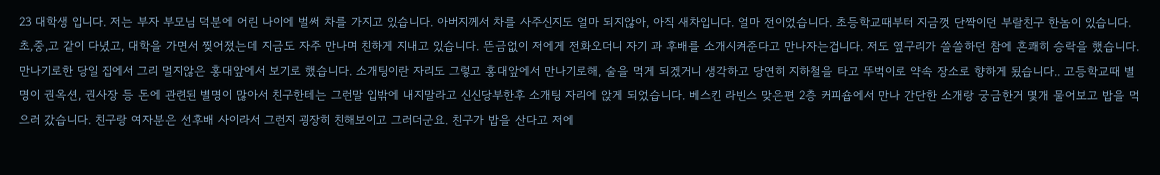23 대학생 입니다. 저는 부자 부모님 덕분에 어린 나이에 벌써 차를 가지고 있습니다. 아버지께서 차를 사주신지도 얼마 되지않아, 아직 새차입니다. 얼마 전이었습니다. 초등학교때부터 지금껏 단짝이던 부랄친구 한놈이 있습니다. 초,중,고 같이 다녔고, 대학을 가면서 찢어졌는데 지금도 자주 만나며 친하게 지내고 있습니다. 뜬금없이 저에게 전화오더니 자기 과 후배를 소개시켜준다고 만나자는겁니다. 저도 옆구리가 쓸쓸하던 참에 흔쾌히 승락을 했습니다. 만나기로한 당일 집에서 그리 멀지않은 홍대앞에서 보기로 했습니다. 소개팅이란 자리도 그렇고 홍대앞에서 만나기로해, 술을 먹게 되겠거니 생각하고 당연히 지하철을 타고 뚜벅이로 약속 장소로 향하게 됬습니다.. 고등학교때 별명이 권옥션, 권사장 등 돈에 관련된 별명이 많아서 친구한테는 그런말 입밖에 내지말라고 신신당부한후 소개팅 자리에 앉게 되었습니다. 베스킨 라빈스 맞은편 2층 커피숍에서 만나 간단한 소개랑 궁금한거 몇개 물어보고 밥을 먹으러 갔습니다. 친구랑 여자분은 선후배 사이라서 그런지 굉장히 친해보이고 그러더군요. 친구가 밥을 산다고 저에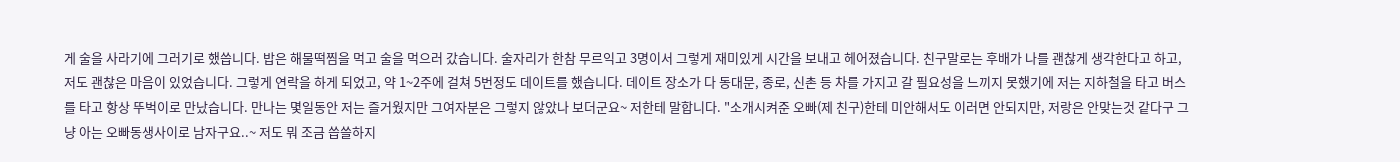게 술을 사라기에 그러기로 했씁니다. 밥은 해물떡찜을 먹고 술을 먹으러 갔습니다. 술자리가 한참 무르익고 3명이서 그렇게 재미있게 시간을 보내고 헤어졌습니다. 친구말로는 후배가 나를 괜찮게 생각한다고 하고, 저도 괜찮은 마음이 있었습니다. 그렇게 연락을 하게 되었고, 약 1~2주에 걸쳐 5번정도 데이트를 했습니다. 데이트 장소가 다 동대문, 종로, 신촌 등 차를 가지고 갈 필요성을 느끼지 못했기에 저는 지하철을 타고 버스를 타고 항상 뚜벅이로 만났습니다. 만나는 몇일동안 저는 즐거웠지만 그여자분은 그렇지 않았나 보더군요~ 저한테 말합니다. "소개시켜준 오빠(제 친구)한테 미안해서도 이러면 안되지만, 저랑은 안맞는것 같다구 그냥 아는 오빠동생사이로 남자구요..~ 저도 뭐 조금 씁쓸하지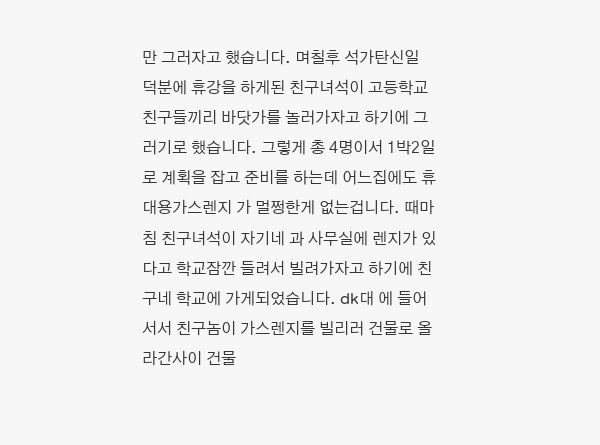만 그러자고 했습니다. 며칠후 석가탄신일 덕분에 휴강을 하게된 친구녀석이 고등학교 친구들끼리 바닷가를 놀러가자고 하기에 그러기로 했습니다. 그렇게 총 4명이서 1박2일 로 계획을 잡고 준비를 하는데 어느집에도 휴대용가스렌지 가 멀쩡한게 없는겁니다. 때마침 친구녀석이 자기네 과 사무실에 렌지가 있다고 학교잠깐 들려서 빌려가자고 하기에 친구네 학교에 가게되었습니다. dk대 에 들어서서 친구놈이 가스렌지를 빌리러 건물로 올라간사이 건물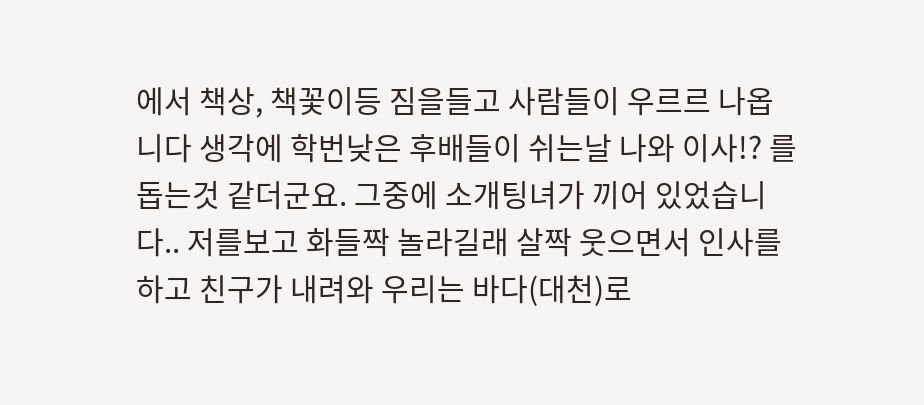에서 책상, 책꽃이등 짐을들고 사람들이 우르르 나옵니다 생각에 학번낮은 후배들이 쉬는날 나와 이사!? 를 돕는것 같더군요. 그중에 소개팅녀가 끼어 있었습니다.. 저를보고 화들짝 놀라길래 살짝 웃으면서 인사를하고 친구가 내려와 우리는 바다(대천)로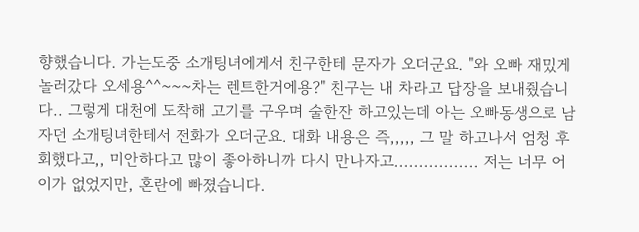향했습니다. 가는도중 소개팅녀에게서 친구한테 문자가 오더군요. "와 오빠 재밌게 놀러갔다 오세용^^~~~차는 렌트한거에용?" 친구는 내 차라고 답장을 보내줬습니다.. 그렇게 대천에 도착해 고기를 구우며 술한잔 하고있는데 아는 오빠동생으로 남자던 소개팅녀한테서 전화가 오더군요. 대화 내용은 즉,,,,, 그 말 하고나서 엄청 후회했다고,, 미안하다고 많이 좋아하니까 다시 만나자고................. 저는 너무 어이가 없었지만, 혼란에 빠졌습니다.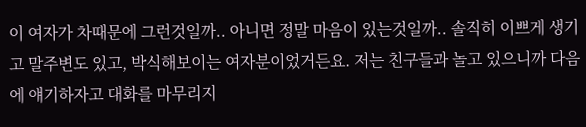이 여자가 차때문에 그런것일까.. 아니면 정말 마음이 있는것일까.. 솔직히 이쁘게 생기고 말주변도 있고, 박식해보이는 여자분이었거든요. 저는 친구들과 놀고 있으니까 다음에 얘기하자고 대화를 마무리지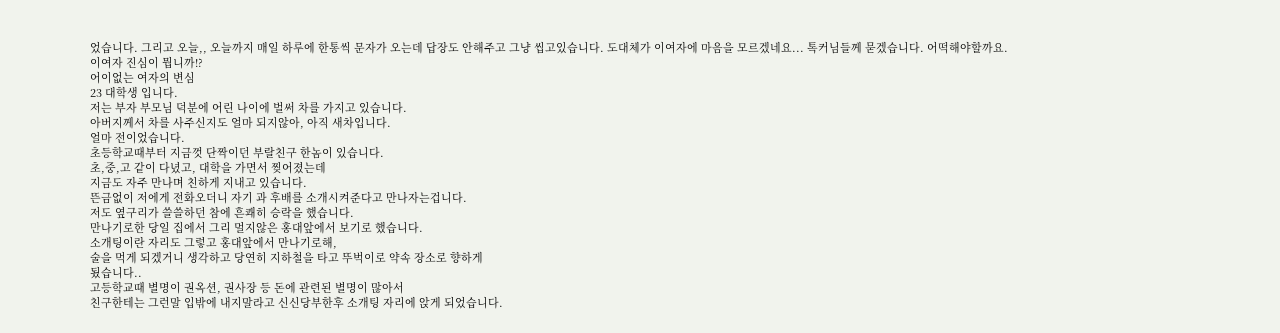었습니다. 그리고 오늘,, 오늘까지 매일 하루에 한통씩 문자가 오는데 답장도 안해주고 그냥 씹고있습니다. 도대체가 이여자에 마음을 모르겠네요... 톡커님들께 묻겠습니다. 어떡해야할까요. 이여자 진심이 뭡니까!?
어이없는 여자의 변심
23 대학생 입니다.
저는 부자 부모님 덕분에 어린 나이에 벌써 차를 가지고 있습니다.
아버지께서 차를 사주신지도 얼마 되지않아, 아직 새차입니다.
얼마 전이었습니다.
초등학교때부터 지금껏 단짝이던 부랄친구 한놈이 있습니다.
초,중,고 같이 다녔고, 대학을 가면서 찢어졌는데
지금도 자주 만나며 친하게 지내고 있습니다.
뜬금없이 저에게 전화오더니 자기 과 후배를 소개시켜준다고 만나자는겁니다.
저도 옆구리가 쓸쓸하던 참에 흔쾌히 승락을 했습니다.
만나기로한 당일 집에서 그리 멀지않은 홍대앞에서 보기로 했습니다.
소개팅이란 자리도 그렇고 홍대앞에서 만나기로해,
술을 먹게 되겠거니 생각하고 당연히 지하철을 타고 뚜벅이로 약속 장소로 향하게
됬습니다..
고등학교때 별명이 권옥션, 권사장 등 돈에 관련된 별명이 많아서
친구한테는 그런말 입밖에 내지말라고 신신당부한후 소개팅 자리에 앉게 되었습니다.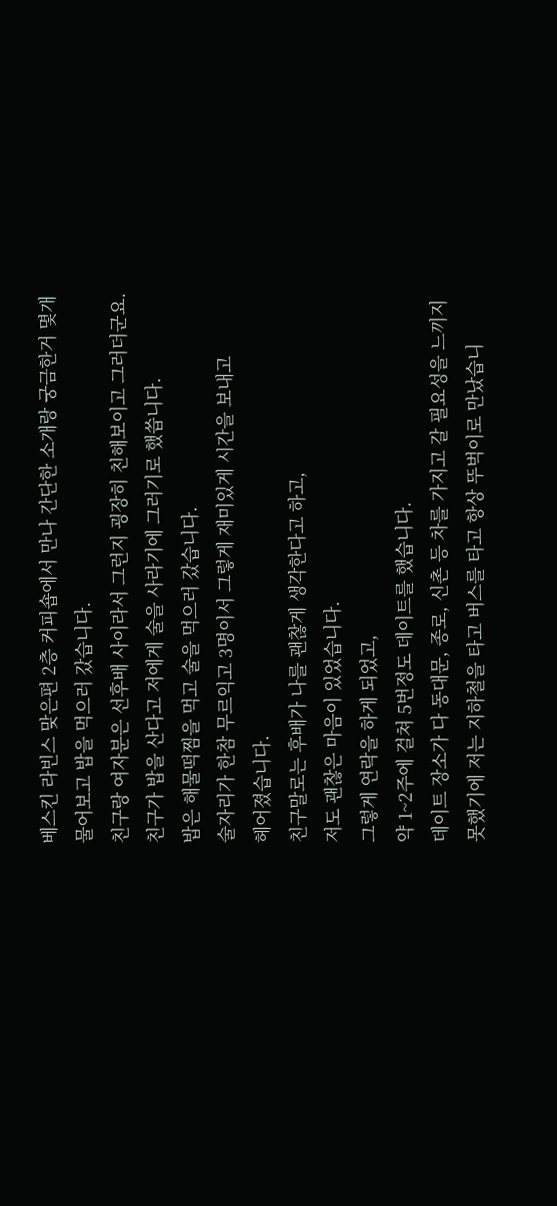베스킨 라빈스 맞은편 2층 커피숍에서 만나 간단한 소개랑 궁금한거 몇개
물어보고 밥을 먹으러 갔습니다.
친구랑 여자분은 선후배 사이라서 그런지 굉장히 친해보이고 그러더군요.
친구가 밥을 산다고 저에게 술을 사라기에 그러기로 했씁니다.
밥은 해물떡찜을 먹고 술을 먹으러 갔습니다.
술자리가 한참 무르익고 3명이서 그렇게 재미있게 시간을 보내고
헤어졌습니다.
친구말로는 후배가 나를 괜찮게 생각한다고 하고,
저도 괜찮은 마음이 있었습니다.
그렇게 연락을 하게 되었고,
약 1~2주에 걸쳐 5번정도 데이트를 했습니다.
데이트 장소가 다 동대문, 종로, 신촌 등 차를 가지고 갈 필요성을 느끼지
못했기에 저는 지하철을 타고 버스를 타고 항상 뚜벅이로 만났습니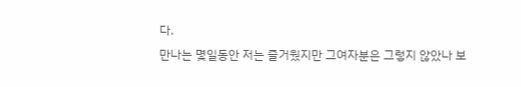다.
만나는 몇일동안 저는 즐거웠지만 그여자분은 그렇지 않았나 보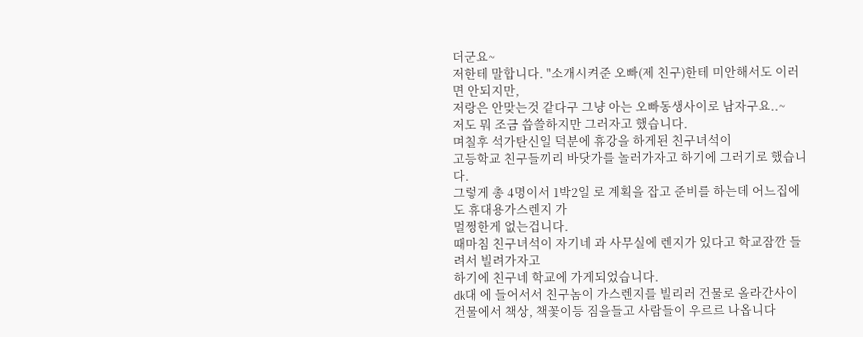더군요~
저한테 말합니다. "소개시켜준 오빠(제 친구)한테 미안해서도 이러면 안되지만,
저랑은 안맞는것 같다구 그냥 아는 오빠동생사이로 남자구요..~
저도 뭐 조금 씁쓸하지만 그러자고 했습니다.
며칠후 석가탄신일 덕분에 휴강을 하게된 친구녀석이
고등학교 친구들끼리 바닷가를 놀러가자고 하기에 그러기로 했습니다.
그렇게 총 4명이서 1박2일 로 계획을 잡고 준비를 하는데 어느집에도 휴대용가스렌지 가
멀쩡한게 없는겁니다.
때마침 친구녀석이 자기네 과 사무실에 렌지가 있다고 학교잠깐 들려서 빌려가자고
하기에 친구네 학교에 가게되었습니다.
dk대 에 들어서서 친구놈이 가스렌지를 빌리러 건물로 올라간사이
건물에서 책상, 책꽃이등 짐을들고 사람들이 우르르 나옵니다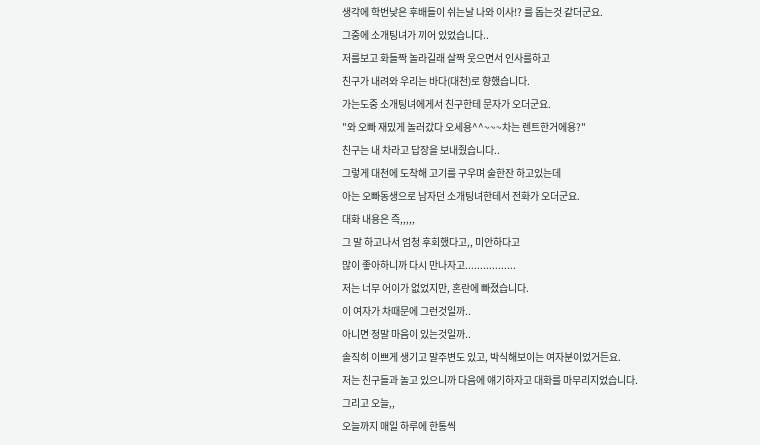생각에 학번낮은 후배들이 쉬는날 나와 이사!? 를 돕는것 같더군요.
그중에 소개팅녀가 끼어 있었습니다..
저를보고 화들짝 놀라길래 살짝 웃으면서 인사를하고
친구가 내려와 우리는 바다(대천)로 향했습니다.
가는도중 소개팅녀에게서 친구한테 문자가 오더군요.
"와 오빠 재밌게 놀러갔다 오세용^^~~~차는 렌트한거에용?"
친구는 내 차라고 답장을 보내줬습니다..
그렇게 대천에 도착해 고기를 구우며 술한잔 하고있는데
아는 오빠동생으로 남자던 소개팅녀한테서 전화가 오더군요.
대화 내용은 즉,,,,,
그 말 하고나서 엄청 후회했다고,, 미안하다고
많이 좋아하니까 다시 만나자고.................
저는 너무 어이가 없었지만, 혼란에 빠졌습니다.
이 여자가 차때문에 그런것일까..
아니면 정말 마음이 있는것일까..
솔직히 이쁘게 생기고 말주변도 있고, 박식해보이는 여자분이었거든요.
저는 친구들과 놀고 있으니까 다음에 얘기하자고 대화를 마무리지었습니다.
그리고 오늘,,
오늘까지 매일 하루에 한통씩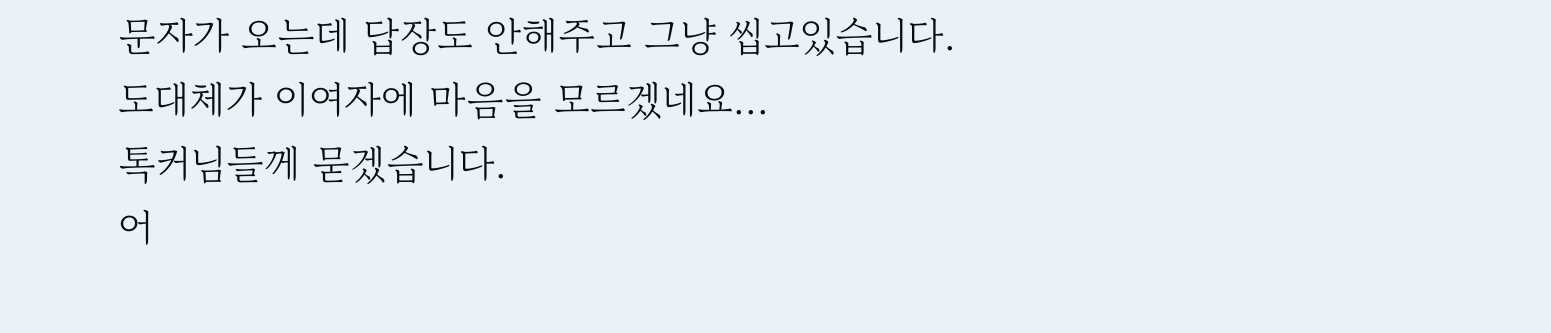문자가 오는데 답장도 안해주고 그냥 씹고있습니다.
도대체가 이여자에 마음을 모르겠네요...
톡커님들께 묻겠습니다.
어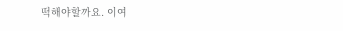떡해야할까요. 이여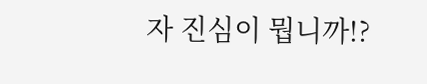자 진심이 뭡니까!?